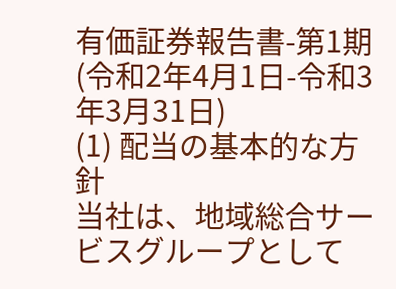有価証券報告書-第1期(令和2年4月1日-令和3年3月31日)
(1) 配当の基本的な方針
当社は、地域総合サービスグループとして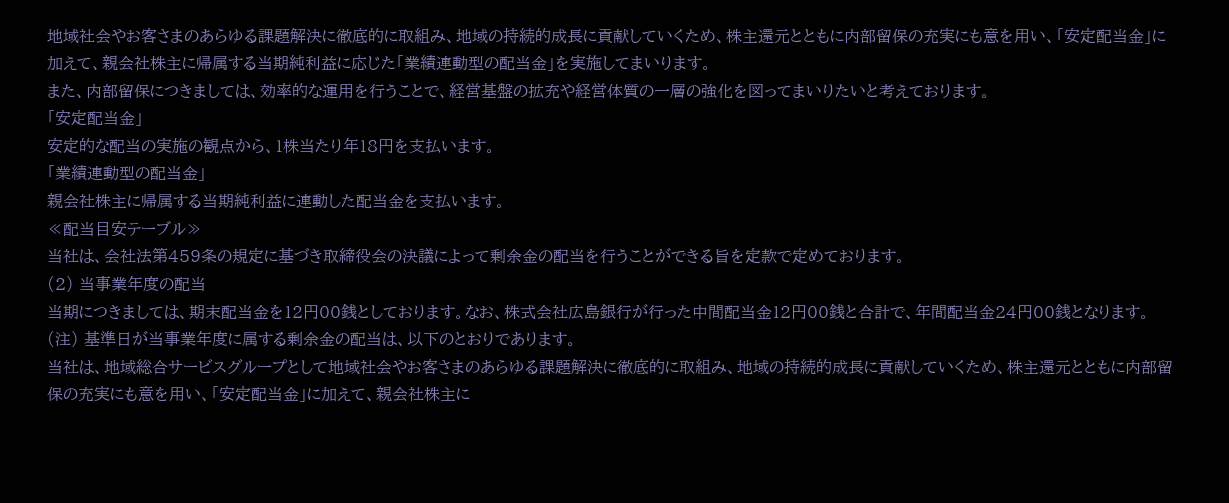地域社会やお客さまのあらゆる課題解決に徹底的に取組み、地域の持続的成長に貢献していくため、株主還元とともに内部留保の充実にも意を用い、「安定配当金」に加えて、親会社株主に帰属する当期純利益に応じた「業績連動型の配当金」を実施してまいります。
また、内部留保につきましては、効率的な運用を行うことで、経営基盤の拡充や経営体質の一層の強化を図ってまいりたいと考えております。
「安定配当金」
安定的な配当の実施の観点から、1株当たり年18円を支払います。
「業績連動型の配当金」
親会社株主に帰属する当期純利益に連動した配当金を支払います。
≪配当目安テーブル≫
当社は、会社法第459条の規定に基づき取締役会の決議によって剰余金の配当を行うことができる旨を定款で定めております。
(2) 当事業年度の配当
当期につきましては、期末配当金を12円00銭としております。なお、株式会社広島銀行が行った中間配当金12円00銭と合計で、年間配当金24円00銭となります。
(注) 基準日が当事業年度に属する剰余金の配当は、以下のとおりであります。
当社は、地域総合サービスグループとして地域社会やお客さまのあらゆる課題解決に徹底的に取組み、地域の持続的成長に貢献していくため、株主還元とともに内部留保の充実にも意を用い、「安定配当金」に加えて、親会社株主に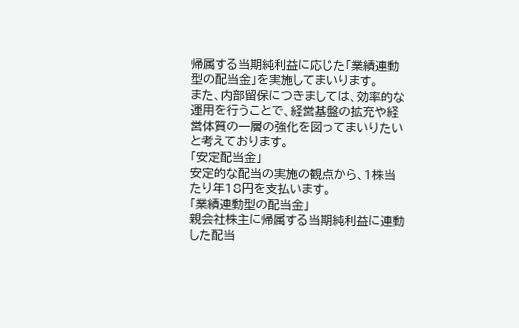帰属する当期純利益に応じた「業績連動型の配当金」を実施してまいります。
また、内部留保につきましては、効率的な運用を行うことで、経営基盤の拡充や経営体質の一層の強化を図ってまいりたいと考えております。
「安定配当金」
安定的な配当の実施の観点から、1株当たり年18円を支払います。
「業績連動型の配当金」
親会社株主に帰属する当期純利益に連動した配当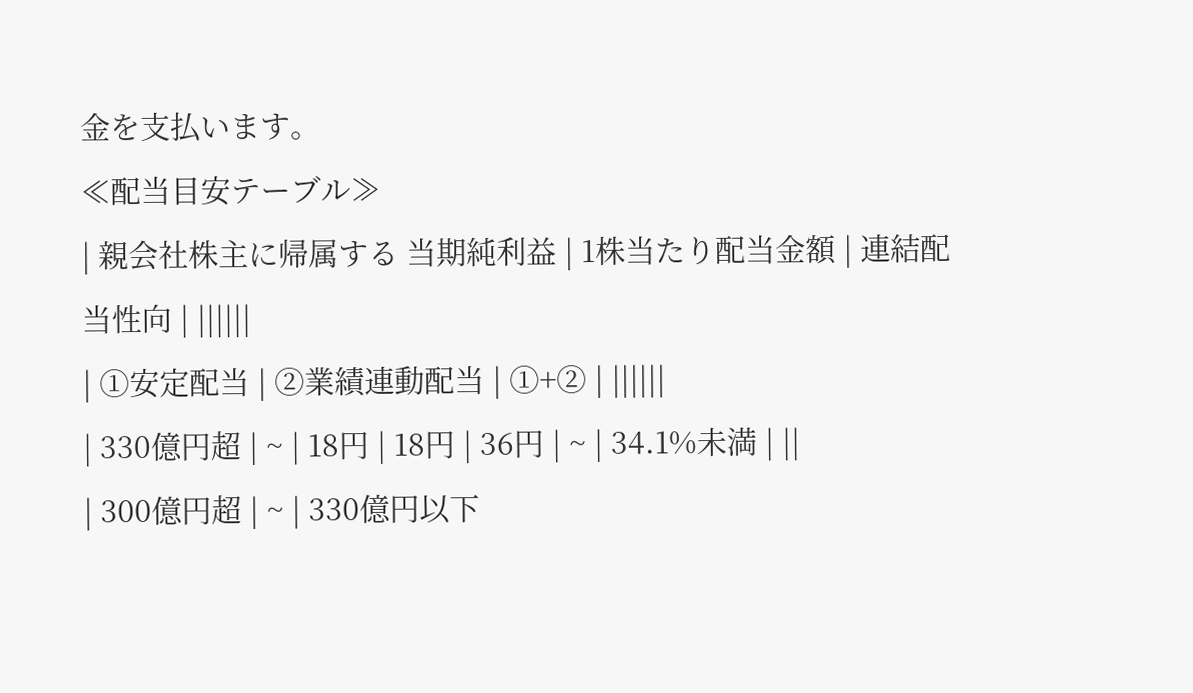金を支払います。
≪配当目安テーブル≫
| 親会社株主に帰属する 当期純利益 | 1株当たり配当金額 | 連結配当性向 | ||||||
| ①安定配当 | ②業績連動配当 | ①+② | ||||||
| 330億円超 | ~ | 18円 | 18円 | 36円 | ~ | 34.1%未満 | ||
| 300億円超 | ~ | 330億円以下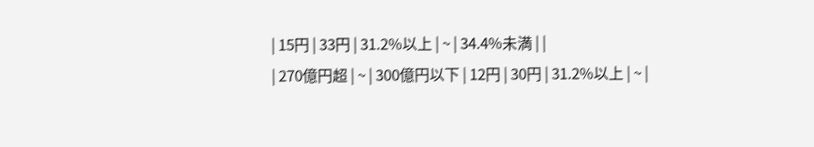| 15円 | 33円 | 31.2%以上 | ~ | 34.4%未満 | |
| 270億円超 | ~ | 300億円以下 | 12円 | 30円 | 31.2%以上 | ~ |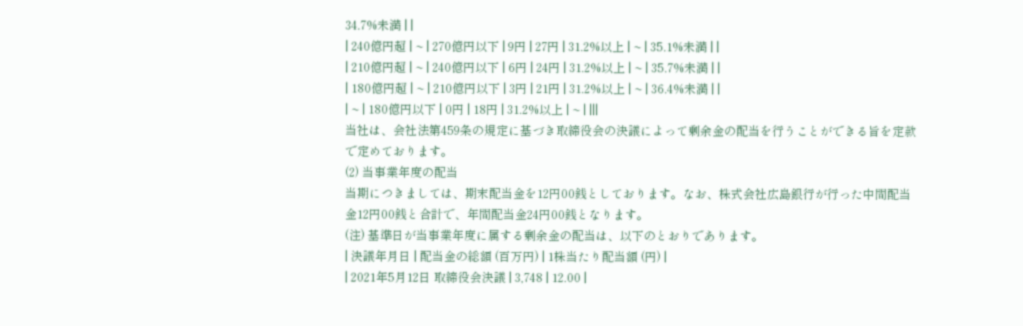34.7%未満 | |
| 240億円超 | ~ | 270億円以下 | 9円 | 27円 | 31.2%以上 | ~ | 35.1%未満 | |
| 210億円超 | ~ | 240億円以下 | 6円 | 24円 | 31.2%以上 | ~ | 35.7%未満 | |
| 180億円超 | ~ | 210億円以下 | 3円 | 21円 | 31.2%以上 | ~ | 36.4%未満 | |
| ~ | 180億円以下 | 0円 | 18円 | 31.2%以上 | ~ | |||
当社は、会社法第459条の規定に基づき取締役会の決議によって剰余金の配当を行うことができる旨を定款で定めております。
(2) 当事業年度の配当
当期につきましては、期末配当金を12円00銭としております。なお、株式会社広島銀行が行った中間配当金12円00銭と合計で、年間配当金24円00銭となります。
(注) 基準日が当事業年度に属する剰余金の配当は、以下のとおりであります。
| 決議年月日 | 配当金の総額 (百万円) | 1株当たり配当額 (円) |
| 2021年5月12日 取締役会決議 | 3,748 | 12.00 |